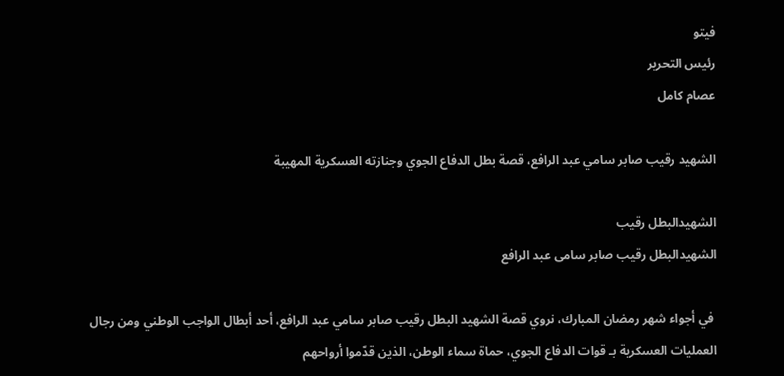فيتو
رئيس التحرير
عصام كامل

الشهيد رقيب صابر سامي عبد الرافع، قصة بطل الدفاع الجوي وجنازته العسكرية المهيبة

الشهيدالبطل رقيب
الشهيدالبطل رقيب صابر سامى عبد الرافع

 في أجواء شهر رمضان المبارك، نروي قصة الشهيد البطل رقيب صابر سامي عبد الرافع، أحد أبطال الواجب الوطني ومن رجال العمليات العسكرية بـ قوات الدفاع الجوي، حماة سماء الوطن، الذين قدّموا أرواحهم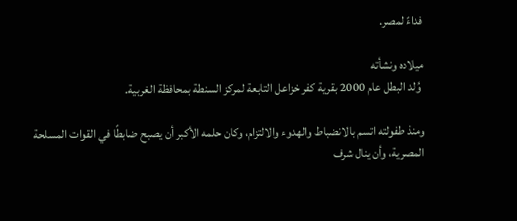فداءً لمصر.

ميلاده ونشأته
 وُلد البطل عام 2000 بقرية كفر خزاعل التابعة لمركز السنطة بمحافظة الغربية.

ومنذ طفولته اتسم بالانضباط والهدوء والالتزام، وكان حلمه الأكبر أن يصبح ضابطًا في القوات المسلحة المصرية، وأن ينال شرف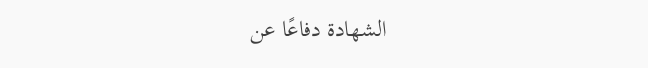الشهادة دفاعًا عن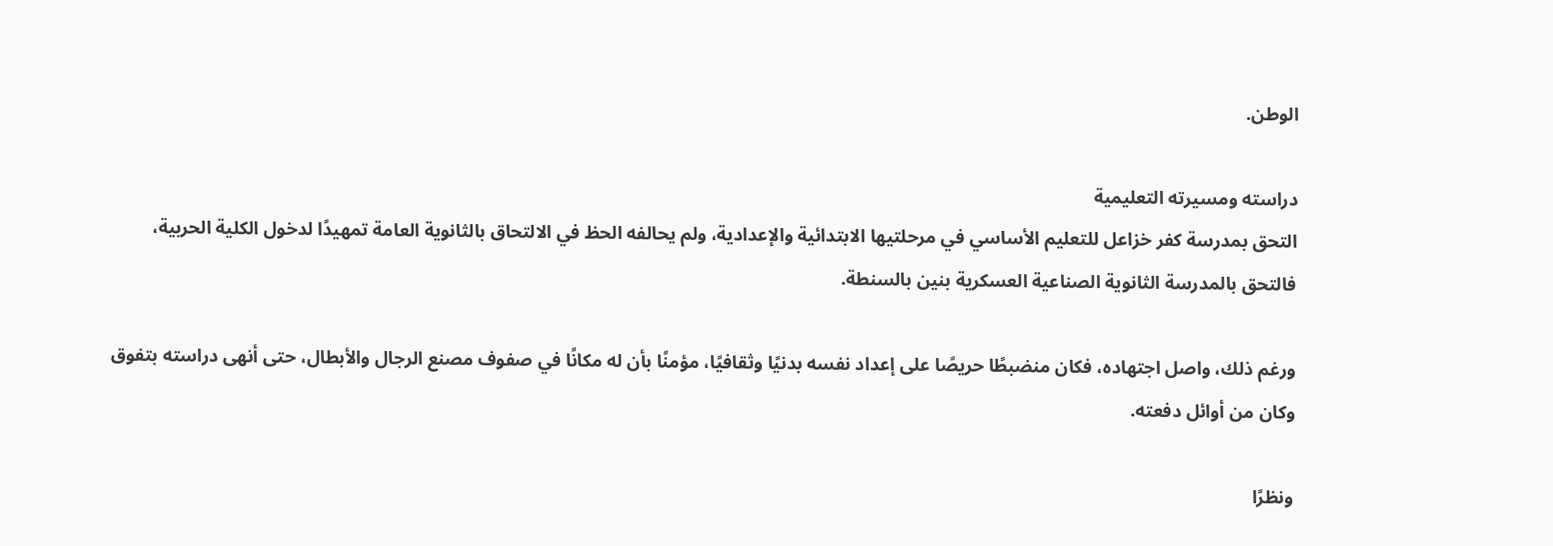الوطن.

دراسته ومسيرته التعليمية
التحق بمدرسة كفر خزاعل للتعليم الأساسي في مرحلتيها الابتدائية والإعدادية، ولم يحالفه الحظ في الالتحاق بالثانوية العامة تمهيدًا لدخول الكلية الحربية، فالتحق بالمدرسة الثانوية الصناعية العسكرية بنين بالسنطة.

ورغم ذلك، واصل اجتهاده، فكان منضبطًا حريصًا على إعداد نفسه بدنيًا وثقافيًا، مؤمنًا بأن له مكانًا في صفوف مصنع الرجال والأبطال، حتى أنهى دراسته بتفوق وكان من أوائل دفعته.

ونظرًا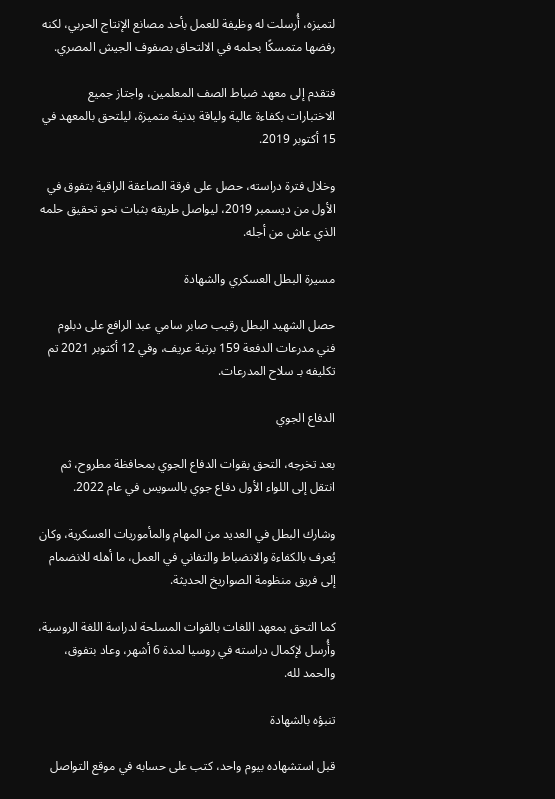لتميزه، أُرسلت له وظيفة للعمل بأحد مصانع الإنتاج الحربي، لكنه رفضها متمسكًا بحلمه في الالتحاق بصفوف الجيش المصري.

فتقدم إلى معهد ضباط الصف المعلمين، واجتاز جميع الاختبارات بكفاءة عالية ولياقة بدنية متميزة، ليلتحق بالمعهد في 15 أكتوبر 2019.

وخلال فترة دراسته، حصل على فرقة الصاعقة الراقية بتفوق في الأول من ديسمبر 2019، ليواصل طريقه بثبات نحو تحقيق حلمه الذي عاش من أجله.

مسيرة البطل العسكري والشهادة

حصل الشهيد البطل رقيب صابر سامي عبد الرافع على دبلوم فني مدرعات الدفعة 159 برتبة عريف، وفي 12 أكتوبر 2021 تم تكليفه بـ سلاح المدرعات.

الدفاع الجوي

بعد تخرجه، التحق بقوات الدفاع الجوي بمحافظة مطروح، ثم انتقل إلى اللواء الأول دفاع جوي بالسويس في عام 2022.

وشارك البطل في العديد من المهام والمأموريات العسكرية، وكان يُعرف بالكفاءة والانضباط والتفاني في العمل، ما أهله للانضمام إلى فريق منظومة الصواريخ الحديثة.

كما التحق بمعهد اللغات بالقوات المسلحة لدراسة اللغة الروسية، وأُرسل لإكمال دراسته في روسيا لمدة 6 أشهر، وعاد بتفوق، والحمد لله.

تنبؤه بالشهادة

قبل استشهاده بيوم واحد، كتب على حسابه في موقع التواصل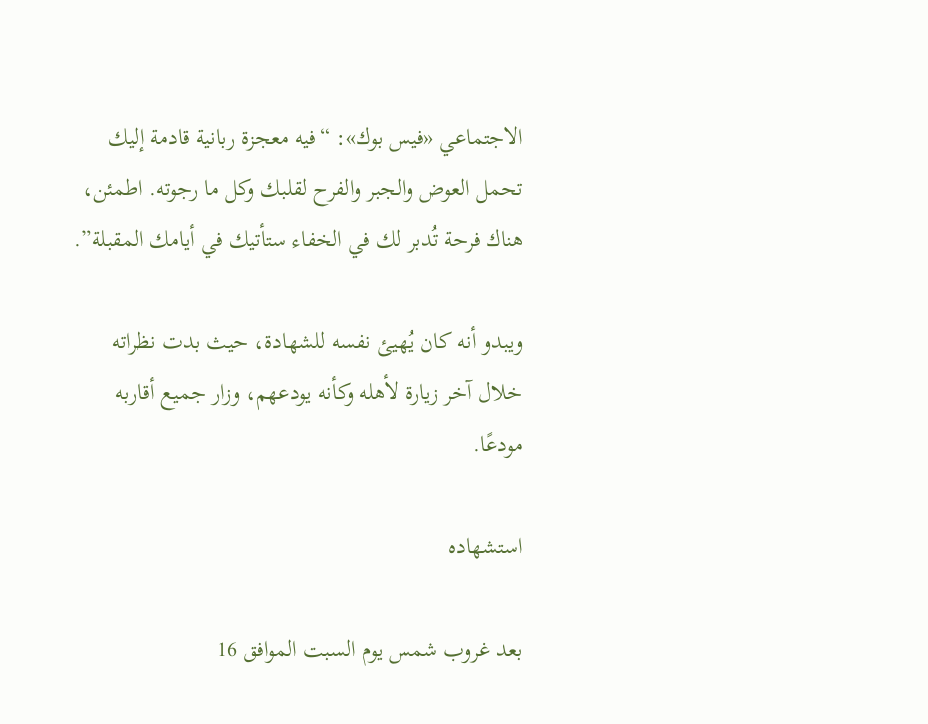الاجتماعي «فيس بوك»: “فيه معجزة ربانية قادمة إليك تحمل العوض والجبر والفرح لقلبك وكل ما رجوته. اطمئن، هناك فرحة تُدبر لك في الخفاء ستأتيك في أيامك المقبلة”.

ويبدو أنه كان يُهيئ نفسه للشهادة، حيث بدت نظراته خلال آخر زيارة لأهله وكأنه يودعهم، وزار جميع أقاربه مودعًا.

استشهاده

بعد غروب شمس يوم السبت الموافق 16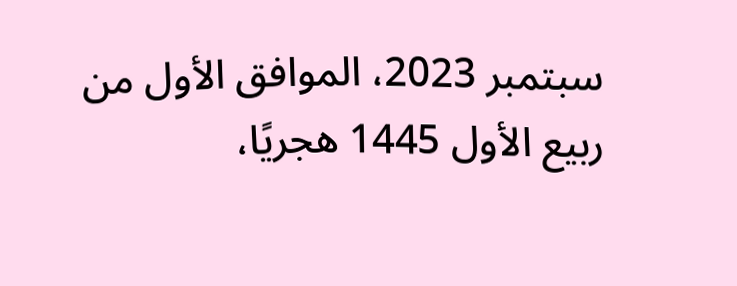سبتمبر 2023، الموافق الأول من ربيع الأول 1445 هجريًا،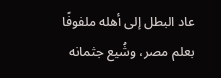عاد البطل إلى أهله ملفوفًا بعلم مصر، وشُيع جثمانه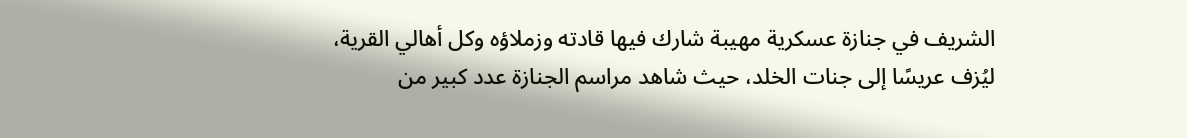الشريف في جنازة عسكرية مهيبة شارك فيها قادته وزملاؤه وكل أهالي القرية، ليُزف عريسًا إلى جنات الخلد، حيث شاهد مراسم الجنازة عدد كبير من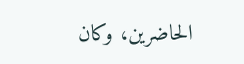الحاضرين، وكان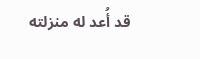قد أُعد له منزلته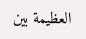العظيمة بين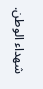شهداء الوطن.